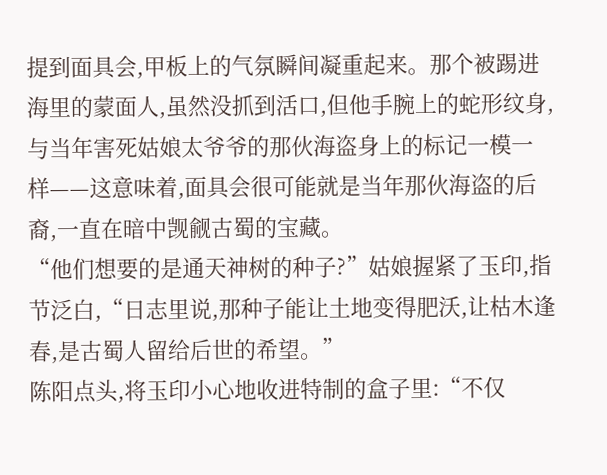提到面具会,甲板上的气氛瞬间凝重起来。那个被踢进海里的蒙面人,虽然没抓到活口,但他手腕上的蛇形纹身,与当年害死姑娘太爷爷的那伙海盗身上的标记一模一样——这意味着,面具会很可能就是当年那伙海盗的后裔,一直在暗中觊觎古蜀的宝藏。
“他们想要的是通天神树的种子?”姑娘握紧了玉印,指节泛白,“日志里说,那种子能让土地变得肥沃,让枯木逢春,是古蜀人留给后世的希望。”
陈阳点头,将玉印小心地收进特制的盒子里:“不仅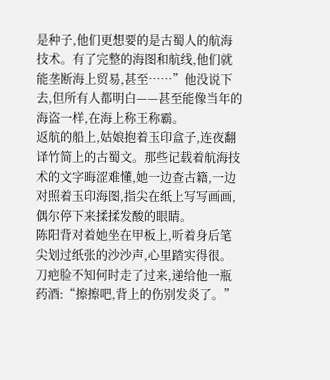是种子,他们更想要的是古蜀人的航海技术。有了完整的海图和航线,他们就能垄断海上贸易,甚至……”他没说下去,但所有人都明白——甚至能像当年的海盗一样,在海上称王称霸。
返航的船上,姑娘抱着玉印盒子,连夜翻译竹简上的古蜀文。那些记载着航海技术的文字晦涩难懂,她一边查古籍,一边对照着玉印海图,指尖在纸上写写画画,偶尔停下来揉揉发酸的眼睛。
陈阳背对着她坐在甲板上,听着身后笔尖划过纸张的沙沙声,心里踏实得很。刀疤脸不知何时走了过来,递给他一瓶药酒:“擦擦吧,背上的伤别发炎了。”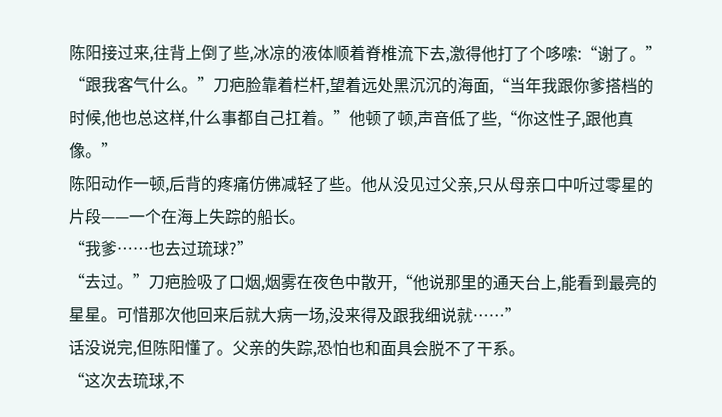陈阳接过来,往背上倒了些,冰凉的液体顺着脊椎流下去,激得他打了个哆嗦:“谢了。”
“跟我客气什么。”刀疤脸靠着栏杆,望着远处黑沉沉的海面,“当年我跟你爹搭档的时候,他也总这样,什么事都自己扛着。”他顿了顿,声音低了些,“你这性子,跟他真像。”
陈阳动作一顿,后背的疼痛仿佛减轻了些。他从没见过父亲,只从母亲口中听过零星的片段——一个在海上失踪的船长。
“我爹……也去过琉球?”
“去过。”刀疤脸吸了口烟,烟雾在夜色中散开,“他说那里的通天台上,能看到最亮的星星。可惜那次他回来后就大病一场,没来得及跟我细说就……”
话没说完,但陈阳懂了。父亲的失踪,恐怕也和面具会脱不了干系。
“这次去琉球,不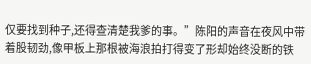仅要找到种子,还得查清楚我爹的事。”陈阳的声音在夜风中带着股韧劲,像甲板上那根被海浪拍打得变了形却始终没断的铁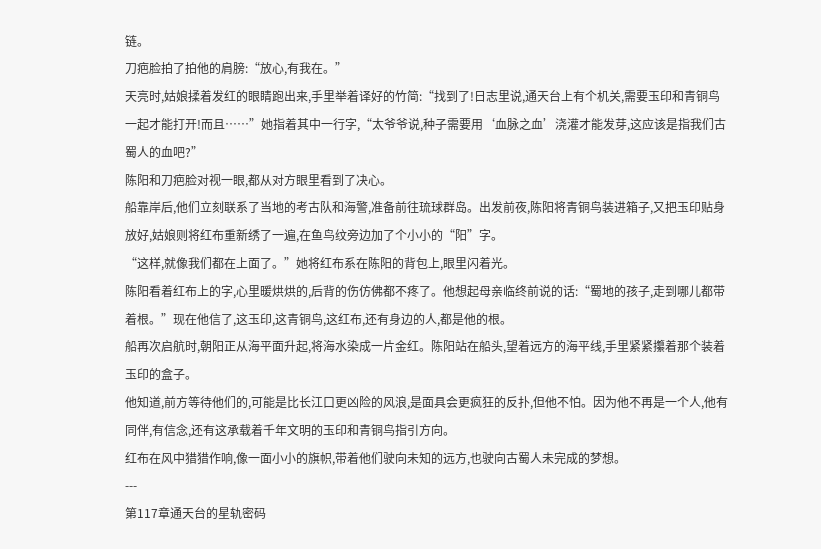链。
刀疤脸拍了拍他的肩膀:“放心,有我在。”
天亮时,姑娘揉着发红的眼睛跑出来,手里举着译好的竹简:“找到了!日志里说,通天台上有个机关,需要玉印和青铜鸟一起才能打开!而且……”她指着其中一行字,“太爷爷说,种子需要用‘血脉之血’浇灌才能发芽,这应该是指我们古蜀人的血吧?”
陈阳和刀疤脸对视一眼,都从对方眼里看到了决心。
船靠岸后,他们立刻联系了当地的考古队和海警,准备前往琉球群岛。出发前夜,陈阳将青铜鸟装进箱子,又把玉印贴身放好,姑娘则将红布重新绣了一遍,在鱼鸟纹旁边加了个小小的“阳”字。
“这样,就像我们都在上面了。”她将红布系在陈阳的背包上,眼里闪着光。
陈阳看着红布上的字,心里暖烘烘的,后背的伤仿佛都不疼了。他想起母亲临终前说的话:“蜀地的孩子,走到哪儿都带着根。”现在他信了,这玉印,这青铜鸟,这红布,还有身边的人,都是他的根。
船再次启航时,朝阳正从海平面升起,将海水染成一片金红。陈阳站在船头,望着远方的海平线,手里紧紧攥着那个装着玉印的盒子。
他知道,前方等待他们的,可能是比长江口更凶险的风浪,是面具会更疯狂的反扑,但他不怕。因为他不再是一个人,他有同伴,有信念,还有这承载着千年文明的玉印和青铜鸟指引方向。
红布在风中猎猎作响,像一面小小的旗帜,带着他们驶向未知的远方,也驶向古蜀人未完成的梦想。
---
第117章通天台的星轨密码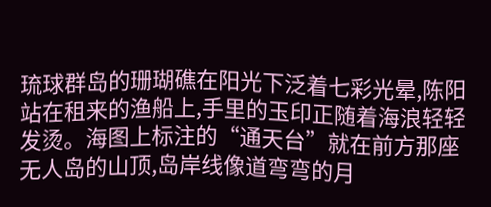琉球群岛的珊瑚礁在阳光下泛着七彩光晕,陈阳站在租来的渔船上,手里的玉印正随着海浪轻轻发烫。海图上标注的“通天台”就在前方那座无人岛的山顶,岛岸线像道弯弯的月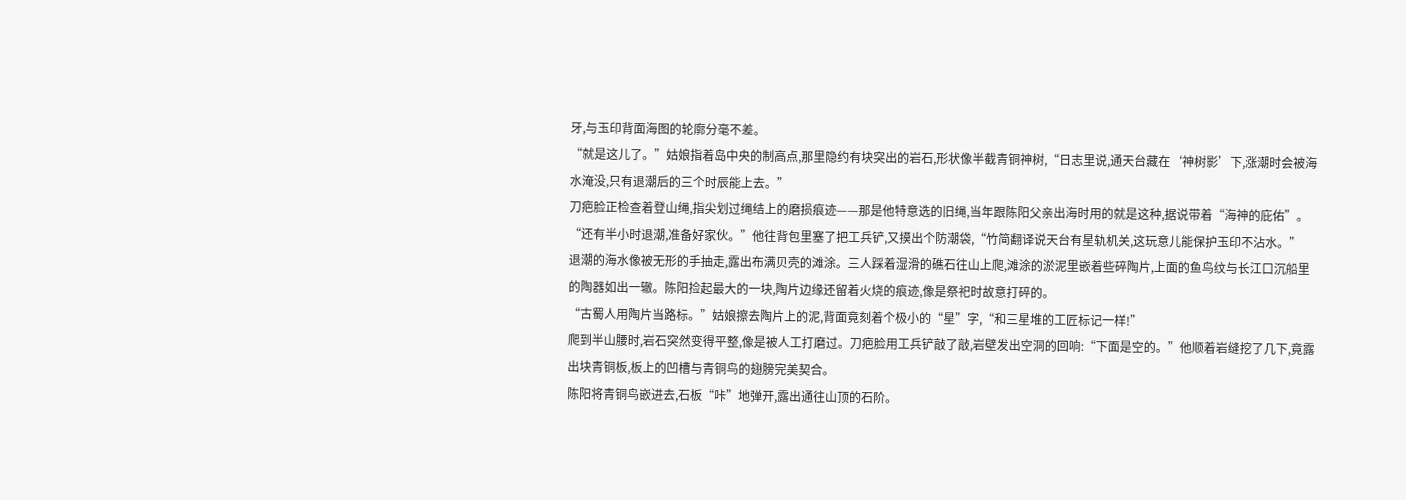牙,与玉印背面海图的轮廓分毫不差。
“就是这儿了。”姑娘指着岛中央的制高点,那里隐约有块突出的岩石,形状像半截青铜神树,“日志里说,通天台藏在‘神树影’下,涨潮时会被海水淹没,只有退潮后的三个时辰能上去。”
刀疤脸正检查着登山绳,指尖划过绳结上的磨损痕迹——那是他特意选的旧绳,当年跟陈阳父亲出海时用的就是这种,据说带着“海神的庇佑”。“还有半小时退潮,准备好家伙。”他往背包里塞了把工兵铲,又摸出个防潮袋,“竹简翻译说天台有星轨机关,这玩意儿能保护玉印不沾水。”
退潮的海水像被无形的手抽走,露出布满贝壳的滩涂。三人踩着湿滑的礁石往山上爬,滩涂的淤泥里嵌着些碎陶片,上面的鱼鸟纹与长江口沉船里的陶器如出一辙。陈阳捡起最大的一块,陶片边缘还留着火烧的痕迹,像是祭祀时故意打碎的。
“古蜀人用陶片当路标。”姑娘擦去陶片上的泥,背面竟刻着个极小的“星”字,“和三星堆的工匠标记一样!”
爬到半山腰时,岩石突然变得平整,像是被人工打磨过。刀疤脸用工兵铲敲了敲,岩壁发出空洞的回响:“下面是空的。”他顺着岩缝挖了几下,竟露出块青铜板,板上的凹槽与青铜鸟的翅膀完美契合。
陈阳将青铜鸟嵌进去,石板“咔”地弹开,露出通往山顶的石阶。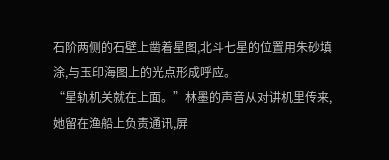石阶两侧的石壁上凿着星图,北斗七星的位置用朱砂填涂,与玉印海图上的光点形成呼应。
“星轨机关就在上面。”林墨的声音从对讲机里传来,她留在渔船上负责通讯,屏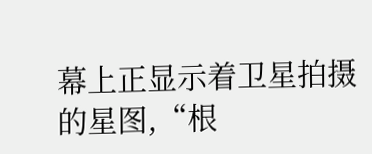幕上正显示着卫星拍摄的星图,“根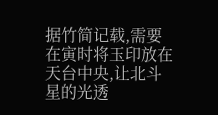据竹简记载,需要在寅时将玉印放在天台中央,让北斗星的光透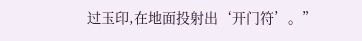过玉印,在地面投射出‘开门符’。”